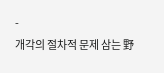-
개각의 절차적 문제 삼는 野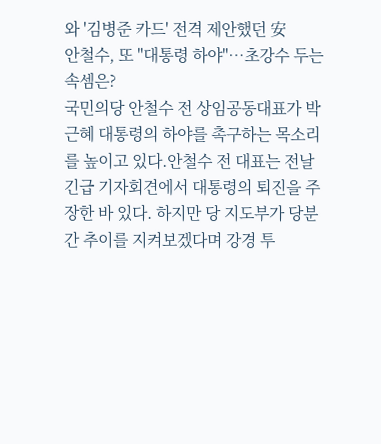와 '김병준 카드' 전격 제안했던 安
안철수, 또 "대통령 하야"…초강수 두는 속셈은?
국민의당 안철수 전 상임공동대표가 박근혜 대통령의 하야를 촉구하는 목소리를 높이고 있다.안철수 전 대표는 전날 긴급 기자회견에서 대통령의 퇴진을 주장한 바 있다. 하지만 당 지도부가 당분간 추이를 지켜보겠다며 강경 투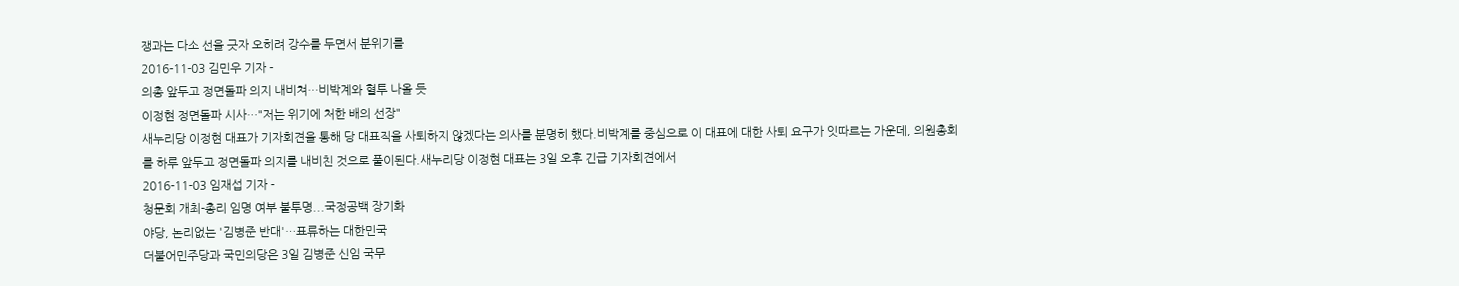쟁과는 다소 선을 긋자 오히려 강수를 두면서 분위기를
2016-11-03 김민우 기자 -
의총 앞두고 정면돌파 의지 내비쳐…비박계와 혈투 나올 듯
이정현 정면돌파 시사…"저는 위기에 처한 배의 선장"
새누리당 이정현 대표가 기자회견을 통해 당 대표직을 사퇴하지 않겠다는 의사를 분명히 했다.비박계를 중심으로 이 대표에 대한 사퇴 요구가 잇따르는 가운데, 의원총회를 하루 앞두고 정면돌파 의지를 내비친 것으로 풀이된다.새누리당 이정현 대표는 3일 오후 긴급 기자회견에서
2016-11-03 임재섭 기자 -
청문회 개최-총리 임명 여부 불투명...국정공백 장기화
야당, 논리없는 '김병준 반대'…표류하는 대한민국
더불어민주당과 국민의당은 3일 김병준 신임 국무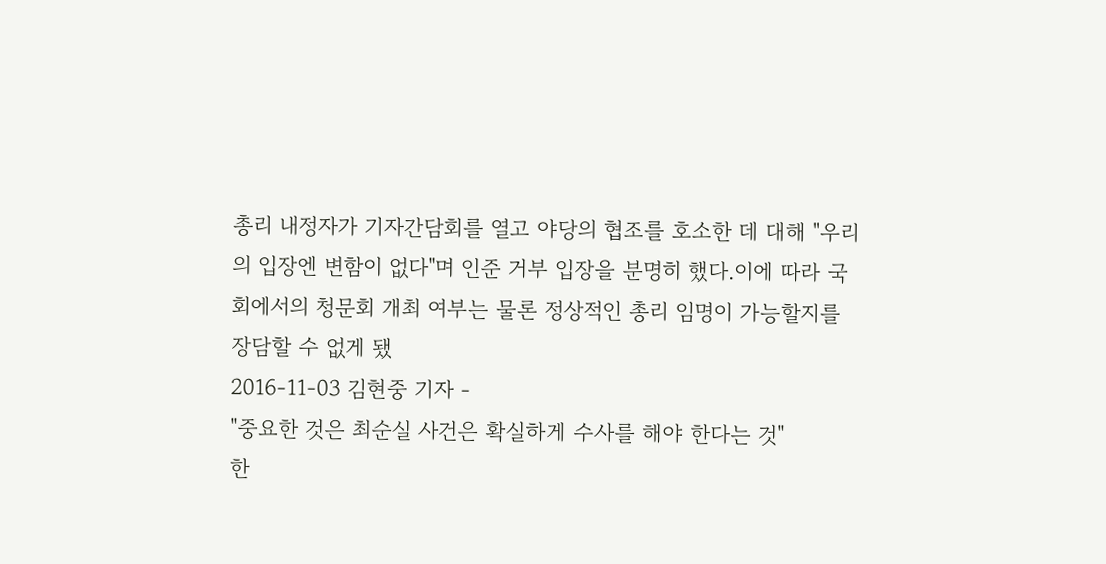총리 내정자가 기자간담회를 열고 야당의 협조를 호소한 데 대해 "우리의 입장엔 변함이 없다"며 인준 거부 입장을 분명히 했다.이에 따라 국회에서의 청문회 개최 여부는 물론 정상적인 총리 임명이 가능할지를 장담할 수 없게 됐
2016-11-03 김현중 기자 -
"중요한 것은 최순실 사건은 확실하게 수사를 해야 한다는 것"
한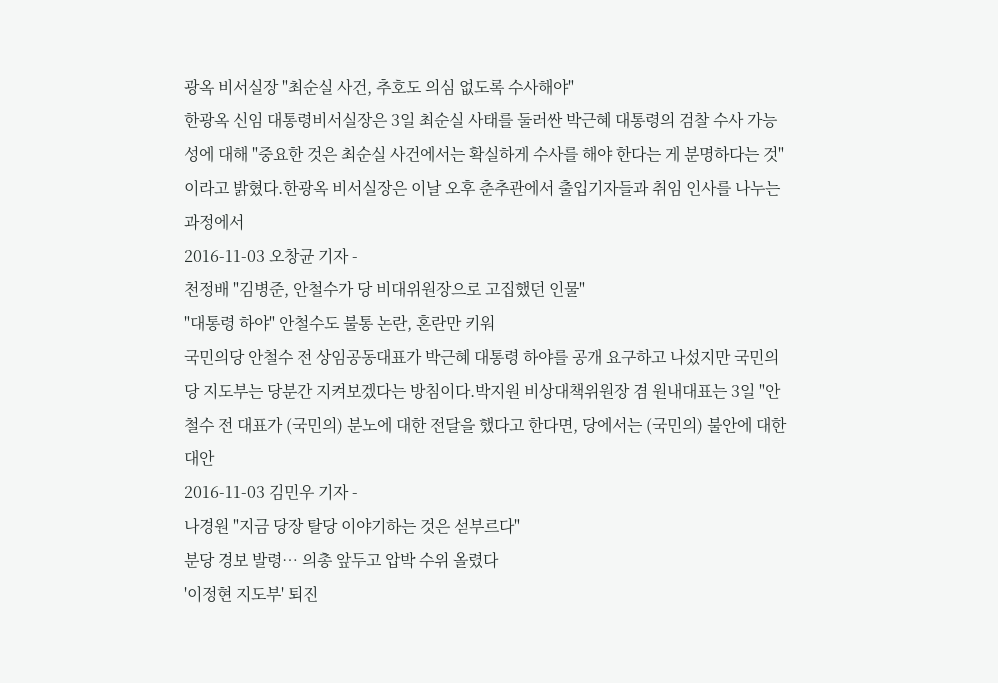광옥 비서실장 "최순실 사건, 추호도 의심 없도록 수사해야"
한광옥 신임 대통령비서실장은 3일 최순실 사태를 둘러싼 박근혜 대통령의 검찰 수사 가능성에 대해 "중요한 것은 최순실 사건에서는 확실하게 수사를 해야 한다는 게 분명하다는 것"이라고 밝혔다.한광옥 비서실장은 이날 오후 춘추관에서 출입기자들과 취임 인사를 나누는 과정에서
2016-11-03 오창균 기자 -
천정배 "김병준, 안철수가 당 비대위원장으로 고집했던 인물"
"대통령 하야" 안철수도 불통 논란, 혼란만 키워
국민의당 안철수 전 상임공동대표가 박근혜 대통령 하야를 공개 요구하고 나섰지만 국민의당 지도부는 당분간 지켜보겠다는 방침이다.박지원 비상대책위원장 겸 원내대표는 3일 "안철수 전 대표가 (국민의) 분노에 대한 전달을 했다고 한다면, 당에서는 (국민의) 불안에 대한 대안
2016-11-03 김민우 기자 -
나경원 "지금 당장 탈당 이야기하는 것은 섣부르다"
분당 경보 발령… 의총 앞두고 압박 수위 올렸다
'이정현 지도부' 퇴진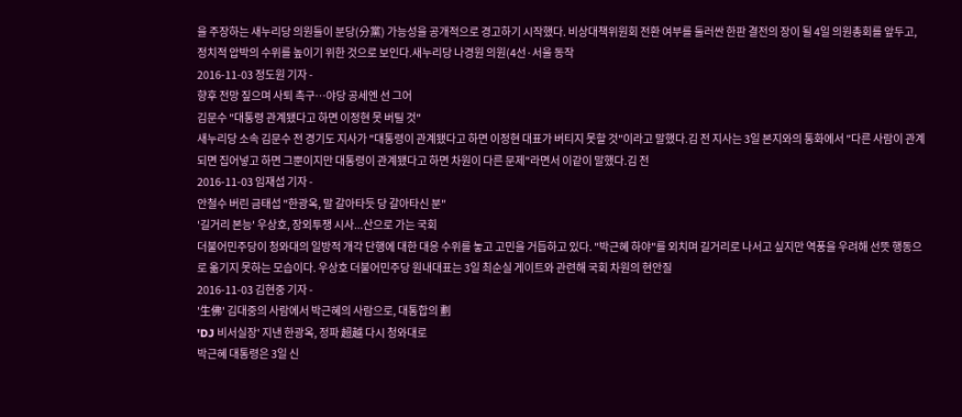을 주장하는 새누리당 의원들이 분당(分黨) 가능성을 공개적으로 경고하기 시작했다. 비상대책위원회 전환 여부를 둘러싼 한판 결전의 장이 될 4일 의원총회를 앞두고, 정치적 압박의 수위를 높이기 위한 것으로 보인다.새누리당 나경원 의원(4선·서울 동작
2016-11-03 정도원 기자 -
향후 전망 짚으며 사퇴 촉구…야당 공세엔 선 그어
김문수 "대통령 관계됐다고 하면 이정현 못 버틸 것"
새누리당 소속 김문수 전 경기도 지사가 "대통령이 관계됐다고 하면 이정현 대표가 버티지 못할 것"이라고 말했다.김 전 지사는 3일 본지와의 통화에서 "다른 사람이 관계되면 집어넣고 하면 그뿐이지만 대통령이 관계됐다고 하면 차원이 다른 문제"라면서 이같이 말했다.김 전
2016-11-03 임재섭 기자 -
안철수 버린 금태섭 "한광옥, 말 갈아타듯 당 갈아타신 분"
'길거리 본능' 우상호, 장외투쟁 시사...산으로 가는 국회
더불어민주당이 청와대의 일방적 개각 단행에 대한 대응 수위를 놓고 고민을 거듭하고 있다. "박근혜 하야"를 외치며 길거리로 나서고 싶지만 역풍을 우려해 선뜻 행동으로 옮기지 못하는 모습이다. 우상호 더불어민주당 원내대표는 3일 최순실 게이트와 관련해 국회 차원의 현안질
2016-11-03 김현중 기자 -
'生佛' 김대중의 사람에서 박근혜의 사람으로, 대통합의 劃
'DJ 비서실장' 지낸 한광옥, 정파 超越 다시 청와대로
박근혜 대통령은 3일 신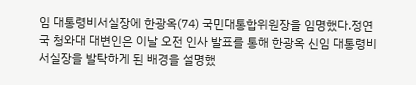임 대통령비서실장에 한광옥(74) 국민대통합위원장을 임명했다.정연국 청와대 대변인은 이날 오전 인사 발표를 통해 한광옥 신임 대통령비서실장을 발탁하게 된 배경을 설명했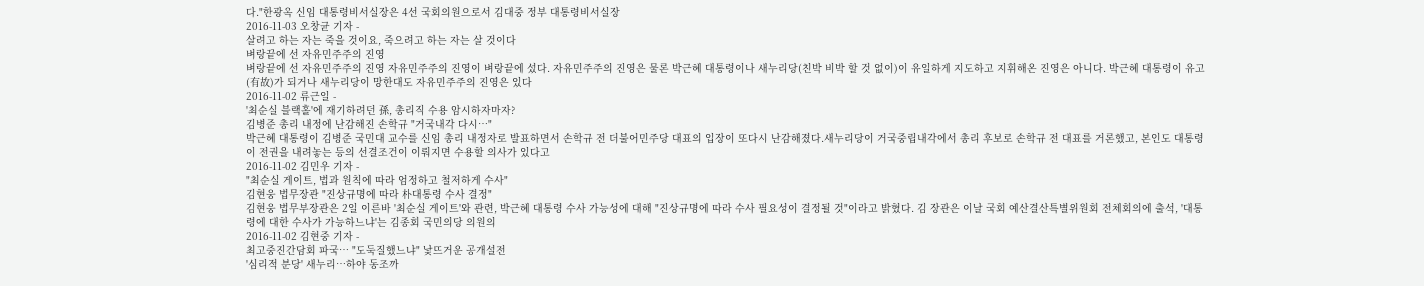다."한광옥 신임 대통령비서실장은 4선 국회의원으로서 김대중 정부 대통령비서실장
2016-11-03 오창균 기자 -
살려고 하는 자는 죽을 것이요, 죽으려고 하는 자는 살 것이다
벼랑끝에 선 자유민주주의 진영
벼랑끝에 선 자유민주주의 진영 자유민주주의 진영이 벼랑끝에 섰다. 자유민주주의 진영은 물론 박근혜 대통령이나 새누리당(친박 비박 할 것 없이)이 유일하게 지도하고 지휘해온 진영은 아니다. 박근혜 대통령이 유고(有故)가 되거나 새누리당이 망한대도 자유민주주의 진영은 있다
2016-11-02 류근일 -
'최순실 블랙홀'에 재기하려던 孫, 총리직 수용 암시하자마자?
김병준 총리 내정에 난감해진 손학규 "거국내각 다시…"
박근혜 대통령이 김병준 국민대 교수를 신임 총리 내정자로 발표하면서 손학규 전 더불어민주당 대표의 입장이 또다시 난감해졌다.새누리당이 거국중립내각에서 총리 후보로 손학규 전 대표를 거론했고, 본인도 대통령이 전권을 내려놓는 등의 선결조건이 이뤄지면 수용할 의사가 있다고
2016-11-02 김민우 기자 -
"최순실 게이트, 법과 원칙에 따라 엄정하고 철저하게 수사"
김현웅 법무장관 "진상규명에 따라 朴대통령 수사 결정"
김현웅 법무부장관은 2일 이른바 '최순실 게이트'와 관련, 박근혜 대통령 수사 가능성에 대해 "진상규명에 따라 수사 필요성이 결정될 것"이라고 밝혔다. 김 장관은 이날 국회 예산결산특별위원회 전체회의에 출석, '대통령에 대한 수사가 가능하느냐'는 김종회 국민의당 의원의
2016-11-02 김현중 기자 -
최고중진간담회 파국… "도둑질했느냐" 낯뜨거운 공개설전
'심리적 분당' 새누리…하야 동조까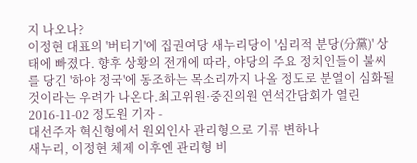지 나오나?
이정현 대표의 '버티기'에 집권여당 새누리당이 '심리적 분당(分黨)' 상태에 빠졌다. 향후 상황의 전개에 따라, 야당의 주요 정치인들이 불씨를 당긴 '하야 정국'에 동조하는 목소리까지 나올 정도로 분열이 심화될 것이라는 우려가 나온다.최고위원·중진의원 연석간담회가 열린
2016-11-02 정도원 기자 -
대선주자 혁신형에서 원외인사 관리형으로 기류 변하나
새누리, 이정현 체제 이후엔 관리형 비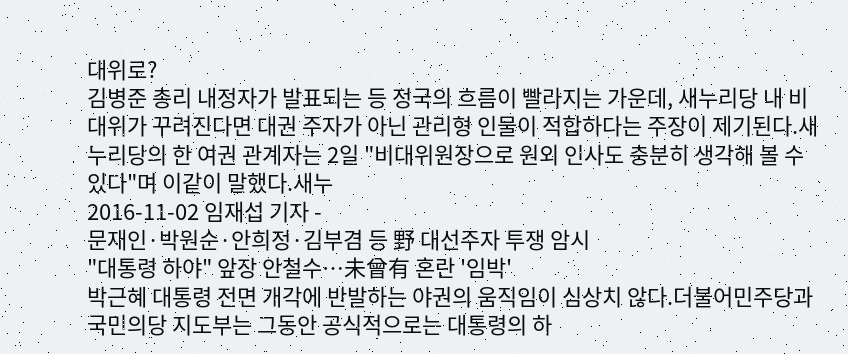대위로?
김병준 총리 내정자가 발표되는 등 정국의 흐름이 빨라지는 가운데, 새누리당 내 비대위가 꾸려진다면 대권 주자가 아닌 관리형 인물이 적합하다는 주장이 제기된다.새누리당의 한 여권 관계자는 2일 "비대위원장으로 원외 인사도 충분히 생각해 볼 수 있다"며 이같이 말했다.새누
2016-11-02 임재섭 기자 -
문재인·박원순·안희정·김부겸 등 野 대선주자 투쟁 암시
"대통령 하야" 앞장 안철수…未曾有 혼란 '임박'
박근혜 대통령 전면 개각에 반발하는 야권의 움직임이 심상치 않다.더불어민주당과 국민의당 지도부는 그동안 공식적으로는 대통령의 하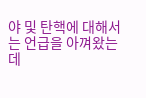야 및 탄핵에 대해서는 언급을 아껴왔는데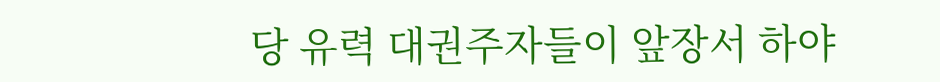당 유력 대권주자들이 앞장서 하야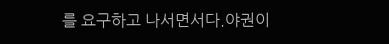를 요구하고 나서면서다.야권이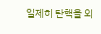일제히 탄핵을 외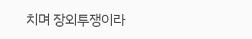치며 장외투쟁이라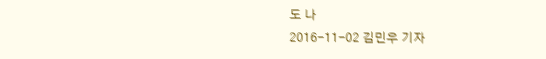도 나
2016-11-02 김민우 기자